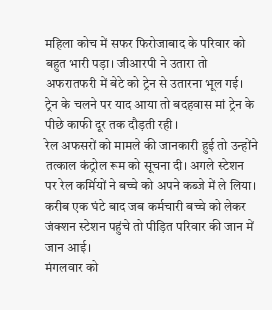महिला कोच में सफर फिरोजाबाद के परिवार को बहुत भारी पड़ा। जीआरपी ने उतारा तो अफरातफरी में बेटे को ट्रेन से उतारना भूल गई। ट्रेन के चलने पर याद आया तो बदहवास मां ट्रेन के पीछे काफी दूर तक दौड़ती रही ।
रेल अफसरों को मामले की जानकारी हुई तो उन्होंने तत्काल कंट्रोल रूम को सूचना दी। अगले स्टेशन पर रेल कर्मियों ने बच्चे को अपने कब्जे में ले लिया। करीब एक घंटे बाद जब कर्मचारी बच्चे को लेकर जंक्शन स्टेशन पहुंचे तो पीड़ित परिवार की जान में जान आई।
मंगलवार को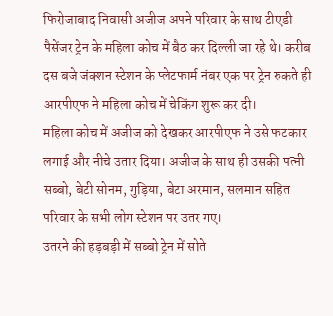फिरोजाबाद निवासी अजीज अपने परिवार के साथ टीएडी पैसेंजर ट्रेन के महिला कोच में बैठ कर दिल्ली जा रहे थे। करीब दस बजे जंक्शन स्टेशन के प्लेटफार्म नंबर एक पर ट्रेन रुकते ही आरपीएफ ने महिला कोच में चेकिंग शुरू कर दी।
महिला कोच में अजीज को देखकर आरपीएफ ने उसे फटकार लगाई और नीचे उतार दिया। अजीज के साथ ही उसकी पत्नी सब्बो, बेटी सोनम, गुड़िया, बेटा अरमान, सलमान सहित परिवार के सभी लोग स्टेशन पर उतर गए।
उतरने की हड़बड़ी में सब्बो ट्रेन में सोते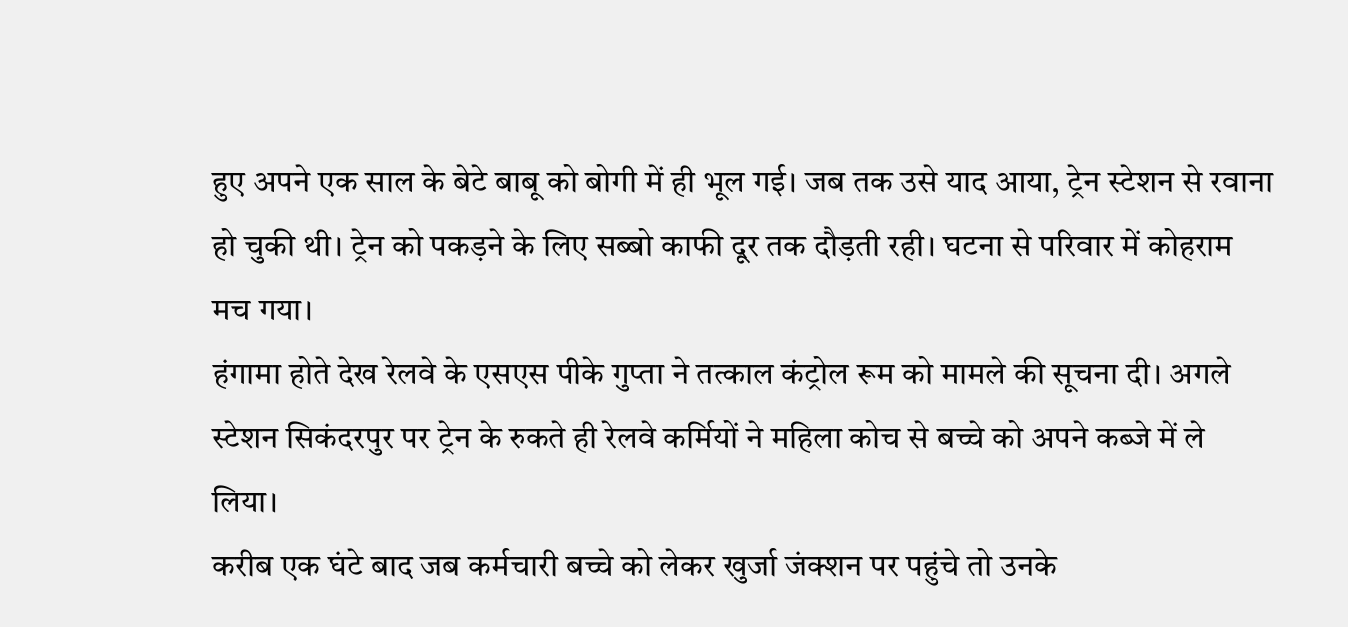हुए अपने एक साल के बेटे बाबू को बोगी में ही भूल गई। जब तक उसे याद आया, ट्रेन स्टेशन से रवाना हो चुकी थी। ट्रेन को पकड़ने के लिए सब्बो काफी दूर तक दौड़ती रही। घटना से परिवार में कोहराम मच गया।
हंगामा होते देख रेलवे के एसएस पीके गुप्ता ने तत्काल कंट्रोल रूम को मामले की सूचना दी। अगले स्टेशन सिकंदरपुर पर ट्रेन के रुकते ही रेलवे कर्मियों ने महिला कोच से बच्चे को अपने कब्जे में ले लिया।
करीब एक घंटे बाद जब कर्मचारी बच्चे को लेकर खुर्जा जंक्शन पर पहुंचे तो उनके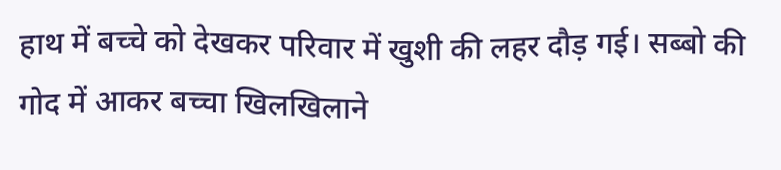हाथ में बच्चे को देखकर परिवार में खुशी की लहर दौड़ गई। सब्बो की गोद में आकर बच्चा खिलखिलाने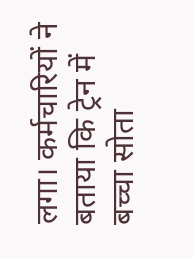लगा। कर्मचारियों ने बताया कि ट्रेन में बच्चा सोता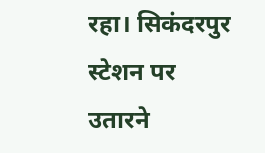रहा। सिकंदरपुर स्टेशन पर उतारने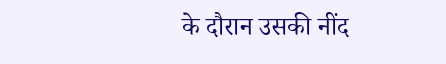के दौरान उसकी नींद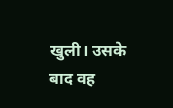खुली। उसके बाद वह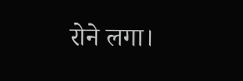रोने लगा।